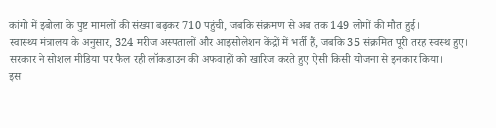कांगो में इबोला के पुष्ट मामलों की संख्या बढ़कर 710 पहुंची, जबकि संक्रमण से अब तक 149 लोगों की मौत हुई।
स्वास्थ्य मंत्रालय के अनुसार, 324 मरीज अस्पतालों और आइसोलेशन केंद्रों में भर्ती हैं, जबकि 35 संक्रमित पूरी तरह स्वस्थ हुए।
सरकार ने सोशल मीडिया पर फैल रही लॉकडाउन की अफवाहों को खारिज करते हुए ऐसी किसी योजना से इनकार किया।
इस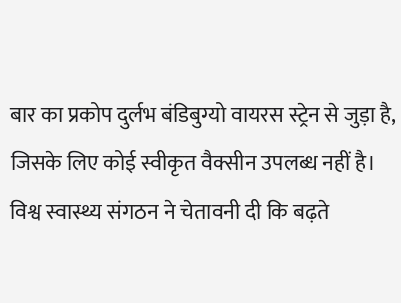बार का प्रकोप दुर्लभ बंडिबुग्यो वायरस स्ट्रेन से जुड़ा है, जिसके लिए कोई स्वीकृत वैक्सीन उपलब्ध नहीं है।
विश्व स्वास्थ्य संगठन ने चेतावनी दी कि बढ़ते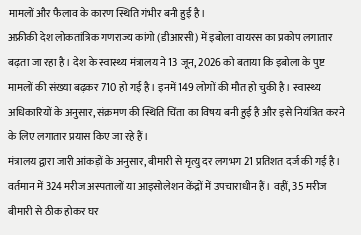मामलों और फैलाव के कारण स्थिति गंभीर बनी हुई है।
अफ्रीकी देश लोकतांत्रिक गणराज्य कांगो (डीआरसी) में इबोला वायरस का प्रकोप लगातार बढ़ता जा रहा है। देश के स्वास्थ्य मंत्रालय ने 13 जून, 2026 को बताया कि इबोला के पुष्ट मामलों की संख्या बढ़कर 710 हो गई है। इनमें 149 लोगों की मौत हो चुकी है। स्वास्थ्य अधिकारियों के अनुसार, संक्रमण की स्थिति चिंता का विषय बनी हुई है और इसे नियंत्रित करने के लिए लगातार प्रयास किए जा रहे हैं।
मंत्रालय द्वारा जारी आंकड़ों के अनुसार, बीमारी से मृत्यु दर लगभग 21 प्रतिशत दर्ज की गई है। वर्तमान में 324 मरीज अस्पतालों या आइसोलेशन केंद्रों में उपचाराधीन हैं। वहीं, 35 मरीज बीमारी से ठीक होकर घर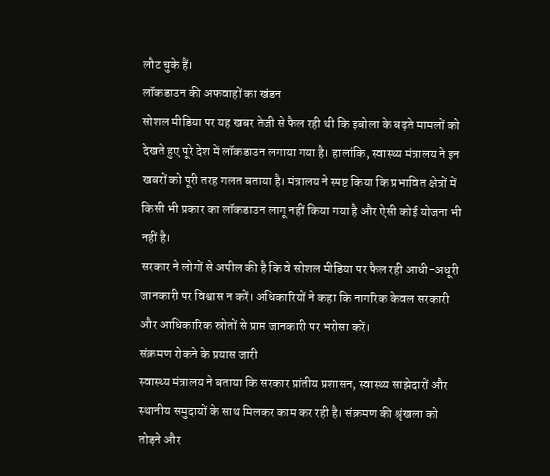लौट चुके हैं।
लॉकडाउन की अफवाहों का खंडन
सोशल मीडिया पर यह खबर तेजी से फैल रही थी कि इबोला के बढ़ते मामलों को देखते हुए पूरे देश में लॉकडाउन लगाया गया है। हालांकि, स्वास्थ्य मंत्रालय ने इन खबरों को पूरी तरह गलत बताया है। मंत्रालय ने स्पष्ट किया कि प्रभावित क्षेत्रों में किसी भी प्रकार का लॉकडाउन लागू नहीं किया गया है और ऐसी कोई योजना भी नहीं है।
सरकार ने लोगों से अपील की है कि वे सोशल मीडिया पर फैल रही आधी-अधूरी जानकारी पर विश्वास न करें। अधिकारियों ने कहा कि नागरिक केवल सरकारी और आधिकारिक स्रोतों से प्राप्त जानकारी पर भरोसा करें।
संक्रमण रोकने के प्रयास जारी
स्वास्थ्य मंत्रालय ने बताया कि सरकार प्रांतीय प्रशासन, स्वास्थ्य साझेदारों और स्थानीय समुदायों के साथ मिलकर काम कर रही है। संक्रमण की श्रृंखला को तोड़ने और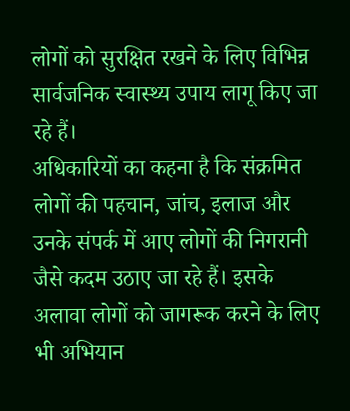लोगों को सुरक्षित रखने के लिए विभिन्न सार्वजनिक स्वास्थ्य उपाय लागू किए जा रहे हैं।
अधिकारियों का कहना है कि संक्रमित लोगों की पहचान, जांच, इलाज और उनके संपर्क में आए लोगों की निगरानी जैसे कदम उठाए जा रहे हैं। इसके अलावा लोगों को जागरूक करने के लिए भी अभियान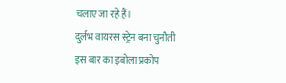चलाए जा रहे हैं।
दुर्लभ वायरस स्ट्रेन बना चुनौती
इस बार का इबोला प्रकोप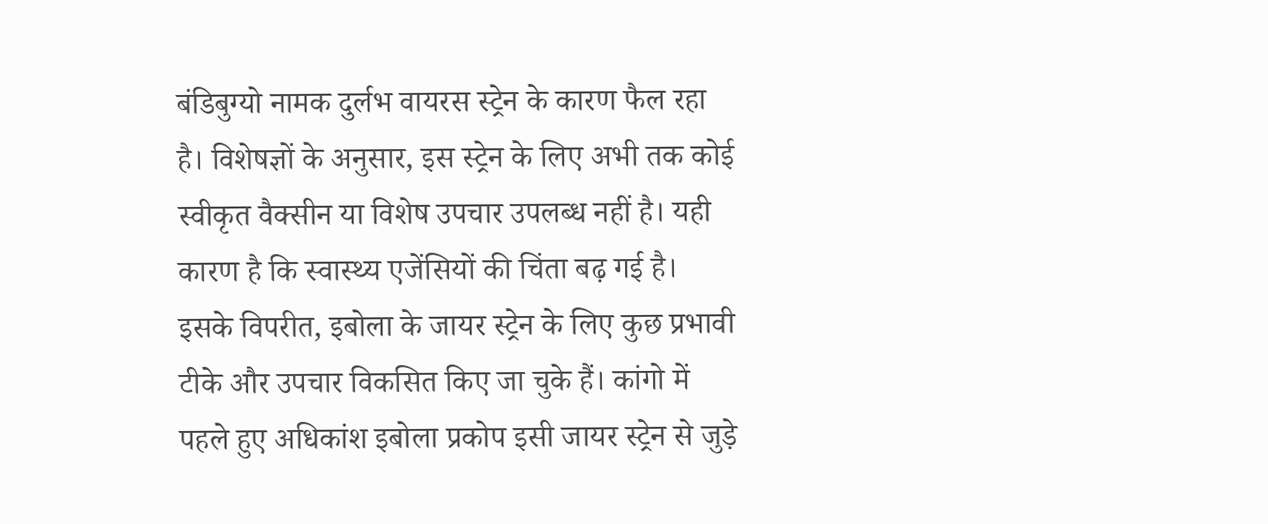बंडिबुग्यो नामक दुर्लभ वायरस स्ट्रेन के कारण फैल रहा है। विशेषज्ञों के अनुसार, इस स्ट्रेन के लिए अभी तक कोई स्वीकृत वैक्सीन या विशेष उपचार उपलब्ध नहीं है। यही कारण है कि स्वास्थ्य एजेंसियों की चिंता बढ़ गई है।
इसके विपरीत, इबोला के जायर स्ट्रेन के लिए कुछ प्रभावी टीके और उपचार विकसित किए जा चुके हैं। कांगो में पहले हुए अधिकांश इबोला प्रकोप इसी जायर स्ट्रेन से जुड़े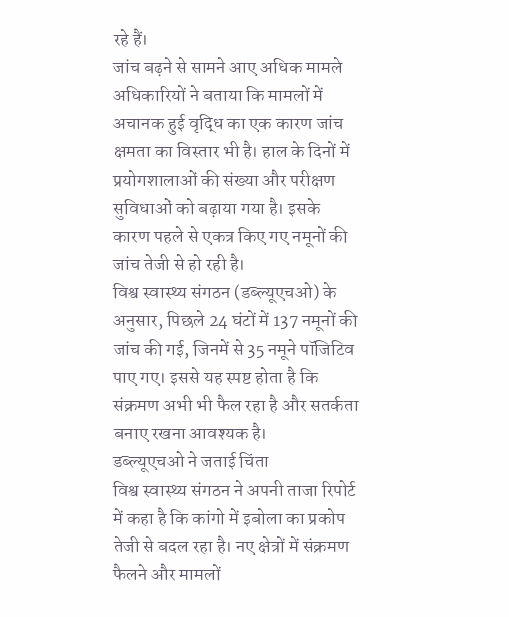रहे हैं।
जांच बढ़ने से सामने आए अधिक मामले
अधिकारियों ने बताया कि मामलों में अचानक हुई वृद्धि का एक कारण जांच क्षमता का विस्तार भी है। हाल के दिनों में प्रयोगशालाओं की संख्या और परीक्षण सुविधाओं को बढ़ाया गया है। इसके कारण पहले से एकत्र किए गए नमूनों की जांच तेजी से हो रही है।
विश्व स्वास्थ्य संगठन (डब्ल्यूएचओ) के अनुसार, पिछले 24 घंटों में 137 नमूनों की जांच की गई, जिनमें से 35 नमूने पॉजिटिव पाए गए। इससे यह स्पष्ट होता है कि संक्रमण अभी भी फैल रहा है और सतर्कता बनाए रखना आवश्यक है।
डब्ल्यूएचओ ने जताई चिंता
विश्व स्वास्थ्य संगठन ने अपनी ताजा रिपोर्ट में कहा है कि कांगो में इबोला का प्रकोप तेजी से बदल रहा है। नए क्षेत्रों में संक्रमण फैलने और मामलों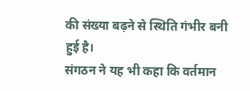की संख्या बढ़ने से स्थिति गंभीर बनी हुई है।
संगठन ने यह भी कहा कि वर्तमान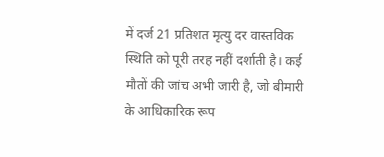में दर्ज 21 प्रतिशत मृत्यु दर वास्तविक स्थिति को पूरी तरह नहीं दर्शाती है। कई मौतों की जांच अभी जारी है, जो बीमारी के आधिकारिक रूप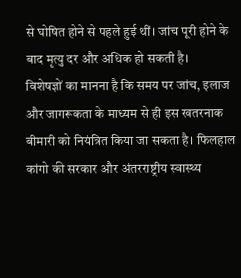से घोषित होने से पहले हुई थीं। जांच पूरी होने के बाद मृत्यु दर और अधिक हो सकती है।
विशेषज्ञों का मानना है कि समय पर जांच, इलाज और जागरूकता के माध्यम से ही इस खतरनाक बीमारी को नियंत्रित किया जा सकता है। फिलहाल कांगो की सरकार और अंतरराष्ट्रीय स्वास्थ्य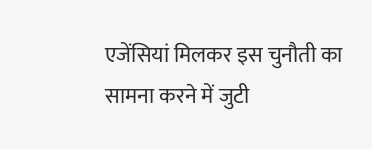एजेंसियां मिलकर इस चुनौती का सामना करने में जुटी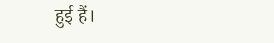हुई हैं।